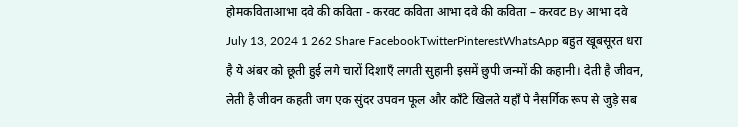होमकविताआभा दवे की कविता - करवट कविता आभा दवे की कविता – करवट By आभा दवे July 13, 2024 1 262 Share FacebookTwitterPinterestWhatsApp बहुत खूबसूरत धरा है ये अंबर को छूती हुई लगे चारों दिशाएँ लगती सुहानी इसमें छुपी जन्मों की कहानी। देती है जीवन, लेती है जीवन कहती जग एक सुंदर उपवन फूल और काँटे खिलते यहाँ पे नैसर्गिक रूप से जुड़े सब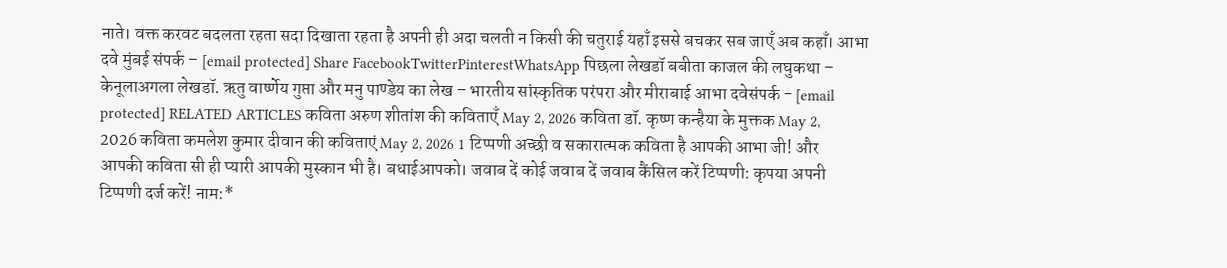नाते। वक्त करवट बदलता रहता सदा दिखाता रहता है अपनी ही अदा चलती न किसी की चतुराई यहाँ इससे बचकर सब जाएँ अब कहाँ। आभा दवे मुंबई संपर्क – [email protected] Share FacebookTwitterPinterestWhatsApp पिछला लेखडॉ बबीता काजल की लघुकथा – केनूलाअगला लेखडॉ. ऋतु वार्ष्णेय गुप्ता और मनु पाण्डेय का लेख – भारतीय सांस्कृतिक परंपरा और मीराबाई आभा दवेसंपर्क - [email protected] RELATED ARTICLES कविता अरुण शीतांश की कविताएँ May 2, 2026 कविता डॉ. कृष्ण कन्हैया के मुक्तक May 2, 2026 कविता कमलेश कुमार दीवान की कविताएं May 2, 2026 1 टिप्पणी अच्छी व सकारात्मक कविता है आपकी आभा जी! और आपकी कविता सी ही प्यारी आपकी मुस्कान भी है। बधाईआपको। जवाब दें कोई जवाब दें जवाब कैंसिल करें टिप्पणी: कृपया अपनी टिप्पणी दर्ज करें! नाम:*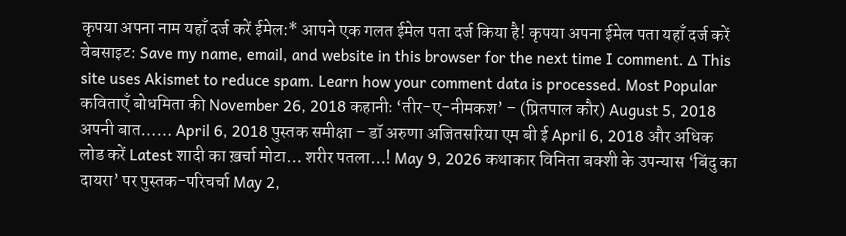कृपया अपना नाम यहाँ दर्ज करें ईमेल:* आपने एक गलत ईमेल पता दर्ज किया है! कृपया अपना ईमेल पता यहाँ दर्ज करें वेबसाइट: Save my name, email, and website in this browser for the next time I comment. Δ This site uses Akismet to reduce spam. Learn how your comment data is processed. Most Popular कविताएँ बोधमिता की November 26, 2018 कहानीः ‘तीर-ए-नीमकश’ – (प्रितपाल कौर) August 5, 2018 अपनी बात…… April 6, 2018 पुस्तक समीक्षा – डॉ अरुणा अजितसरिया एम बी ई April 6, 2018 और अधिक लोड करें Latest शादी का ख़र्चा मोटा… शरीर पतला…! May 9, 2026 कथाकार विनिता बक्शी के उपन्यास ‘बिंदु का दायरा’ पर पुस्तक-परिचर्चा May 2,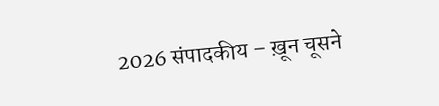2026 संपादकीय – ख़ून चूसने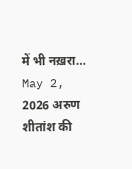में भी नख़रा… May 2, 2026 अरुण शीतांश की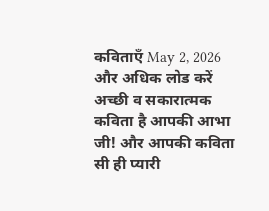कविताएँ May 2, 2026 और अधिक लोड करें
अच्छी व सकारात्मक कविता है आपकी आभा जी! और आपकी कविता सी ही प्यारी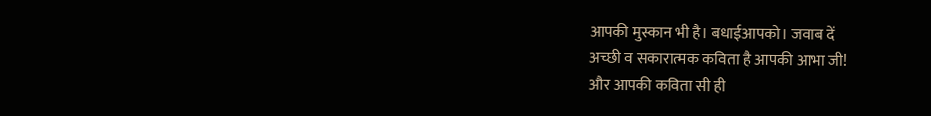आपकी मुस्कान भी है। बधाईआपको। जवाब दें
अच्छी व सकारात्मक कविता है आपकी आभा जी!
और आपकी कविता सी ही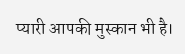प्यारी आपकी मुस्कान भी है।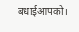बधाईआपको।